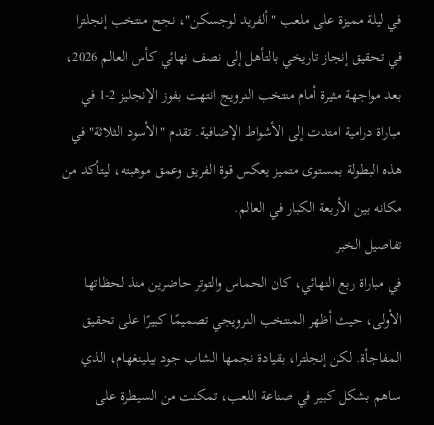في ليلة مميزة على ملعب "ألفريد لوجسكن"، نجح منتخب إنجلترا في تحقيق إنجاز تاريخي بالتأهل إلى نصف نهائي كأس العالم 2026، بعد مواجهة مثيرة أمام منتخب النرويج انتهت بفوز الإنجليز 2-1 في مباراة درامية امتدت إلى الأشواط الإضافية. تقدم "الأسود الثلاثة" في هذه البطولة بمستوى متميز يعكس قوة الفريق وعمق موهبته، ليتأكد من مكانه بين الأربعة الكبار في العالم.
تفاصيل الخبر
في مباراة ربع النهائي، كان الحماس والتوتر حاضرين منذ لحظاتها الأولى، حيث أظهر المنتخب النرويجي تصميمًا كبيرًا على تحقيق المفاجأة. لكن إنجلترا، بقيادة نجمها الشاب جود بيلينغهام، الذي ساهم بشكل كبير في صناعة اللعب، تمكنت من السيطرة على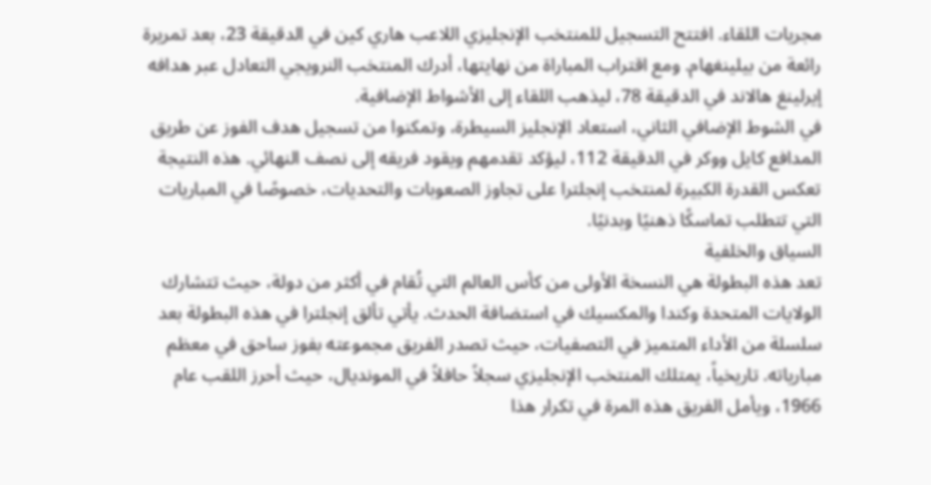مجريات اللقاء. افتتح التسجيل للمنتخب الإنجليزي اللاعب هاري كين في الدقيقة 23، بعد تمريرة رائعة من بيلينغهام. ومع اقتراب المباراة من نهايتها، أدرك المنتخب النرويجي التعادل عبر هدافه إيرلينغ هالاند في الدقيقة 78، ليذهب اللقاء إلى الأشواط الإضافية.
في الشوط الإضافي الثاني، استعاد الإنجليز السيطرة، وتمكنوا من تسجيل هدف الفوز عن طريق المدافع كايل ووكر في الدقيقة 112، ليؤكد تقدمهم ويقود فريقه إلى نصف النهائي. هذه النتيجة تعكس القدرة الكبيرة لمنتخب إنجلترا على تجاوز الصعوبات والتحديات، خصوصًا في المباريات التي تتطلب تماسكًا ذهنيًا وبدنيًا.
السياق والخلفية
تعد هذه البطولة هي النسخة الأولى من كأس العالم التي تُقام في أكثر من دولة، حيث تتشارك الولايات المتحدة وكندا والمكسيك في استضافة الحدث. يأتي تألق إنجلترا في هذه البطولة بعد سلسلة من الأداء المتميز في التصفيات، حيث تصدر الفريق مجموعته بفوز ساحق في معظم مبارياته. تاريخياً، يمتلك المنتخب الإنجليزي سجلاً حافلاً في المونديال، حيث أحرز اللقب عام 1966، ويأمل الفريق هذه المرة في تكرار هذا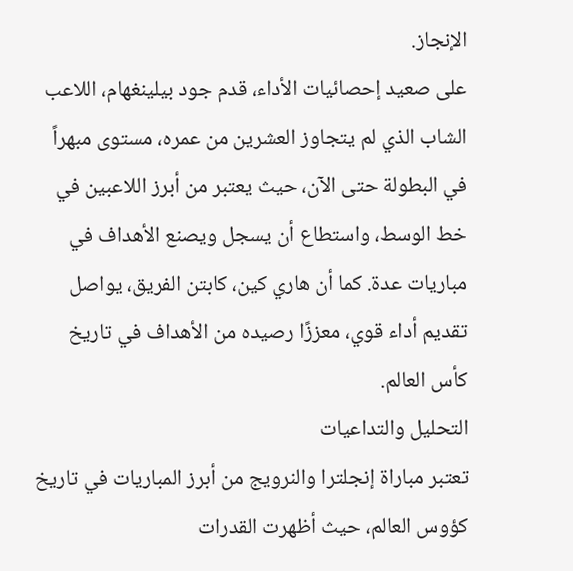الإنجاز.
على صعيد إحصائيات الأداء، قدم جود بيلينغهام، اللاعب الشاب الذي لم يتجاوز العشرين من عمره، مستوى مبهراً في البطولة حتى الآن، حيث يعتبر من أبرز اللاعبين في خط الوسط، واستطاع أن يسجل ويصنع الأهداف في مباريات عدة. كما أن هاري كين، كابتن الفريق، يواصل تقديم أداء قوي، معززًا رصيده من الأهداف في تاريخ كأس العالم.
التحليل والتداعيات
تعتبر مباراة إنجلترا والنرويج من أبرز المباريات في تاريخ كؤوس العالم، حيث أظهرت القدرات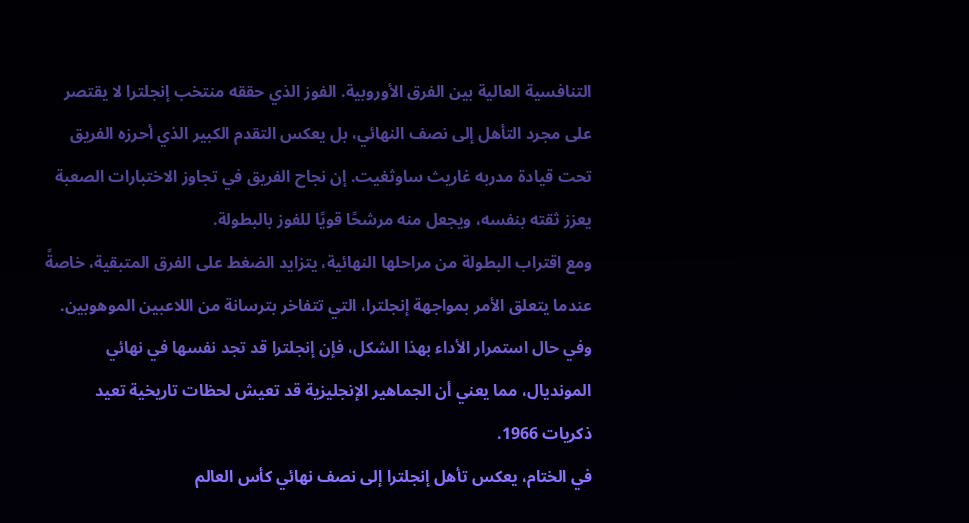التنافسية العالية بين الفرق الأوروبية. الفوز الذي حققه منتخب إنجلترا لا يقتصر على مجرد التأهل إلى نصف النهائي، بل يعكس التقدم الكبير الذي أحرزه الفريق تحت قيادة مدربه غاريث ساوثغيت. إن نجاح الفريق في تجاوز الاختبارات الصعبة يعزز ثقته بنفسه، ويجعل منه مرشحًا قويًا للفوز بالبطولة.
ومع اقتراب البطولة من مراحلها النهائية، يتزايد الضغط على الفرق المتبقية، خاصةً عندما يتعلق الأمر بمواجهة إنجلترا، التي تتفاخر بترسانة من اللاعبين الموهوبين. وفي حال استمرار الأداء بهذا الشكل، فإن إنجلترا قد تجد نفسها في نهائي المونديال، مما يعني أن الجماهير الإنجليزية قد تعيش لحظات تاريخية تعيد ذكريات 1966.
في الختام، يعكس تأهل إنجلترا إلى نصف نهائي كأس العالم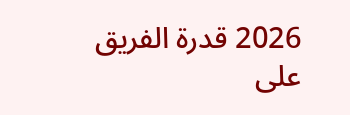2026 قدرة الفريق على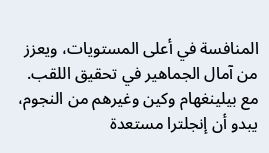المنافسة في أعلى المستويات، ويعزز من آمال الجماهير في تحقيق اللقب. مع بيلينغهام وكين وغيرهم من النجوم، يبدو أن إنجلترا مستعدة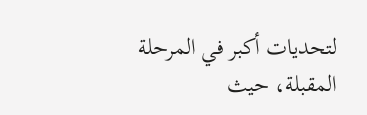لتحديات أكبر في المرحلة المقبلة، حيث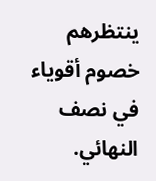ينتظرهم خصوم أقوياء في نصف النهائي.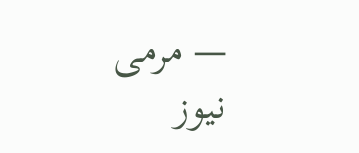— مرمى نيوز